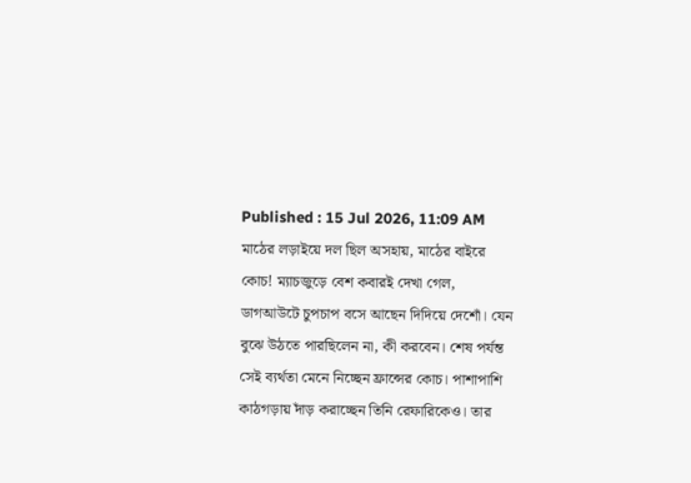Published : 15 Jul 2026, 11:09 AM
মাঠের লড়াইয়ে দল ছিল অসহায়, মাঠের বাইরে কোচ! ম্যাচজুড়ে বেশ কবারই দেখা গেল, ডাগআউটে চুপচাপ বসে আছেন দিদিয়ে দেশোঁ। যেন বুঝে উঠতে পারছিলেন না, কী করবেন। শেষ পর্যন্ত সেই ব্যর্থতা মেনে নিচ্ছেন ফ্রান্সের কোচ। পাশাপাশি কাঠগড়ায় দাঁড় করাচ্ছেন তিনি রেফারিকেও। তার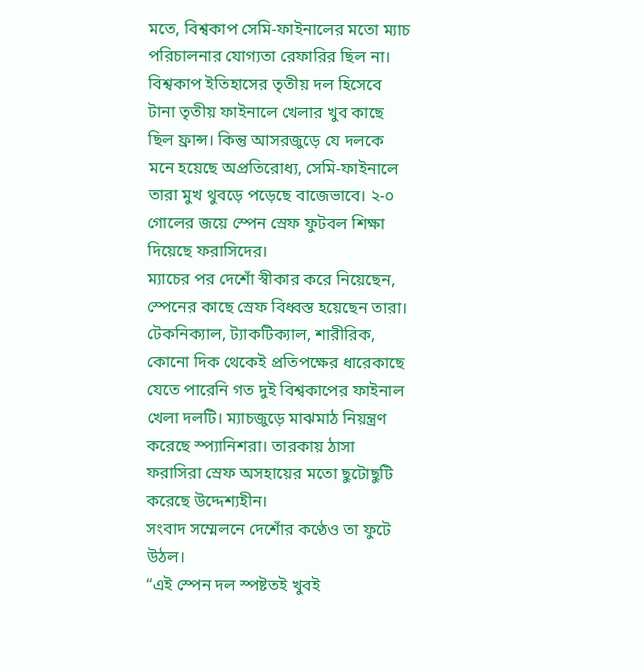মতে, বিশ্বকাপ সেমি-ফাইনালের মতো ম্যাচ পরিচালনার যোগ্যতা রেফারির ছিল না।
বিশ্বকাপ ইতিহাসের তৃতীয় দল হিসেবে টানা তৃতীয় ফাইনালে খেলার খুব কাছে ছিল ফ্রান্স। কিন্তু আসরজুড়ে যে দলকে মনে হয়েছে অপ্রতিরোধ্য, সেমি-ফাইনালে তারা মুখ থুবড়ে পড়েছে বাজেভাবে। ২-০ গোলের জয়ে স্পেন স্রেফ ফুটবল শিক্ষা দিয়েছে ফরাসিদের।
ম্যাচের পর দেশোঁ স্বীকার করে নিয়েছেন, স্পেনের কাছে স্রেফ বিধ্বস্ত হয়েছেন তারা। টেকনিক্যাল, ট্যাকটিক্যাল, শারীরিক, কোনো দিক থেকেই প্রতিপক্ষের ধারেকাছে যেতে পারেনি গত দুই বিশ্বকাপের ফাইনাল খেলা দলটি। ম্যাচজুড়ে মাঝমাঠ নিয়ন্ত্রণ করেছে স্প্যানিশরা। তারকায় ঠাসা ফরাসিরা স্রেফ অসহায়ের মতো ছুটোছুটি করেছে উদ্দেশ্যহীন।
সংবাদ সম্মেলনে দেশোঁর কণ্ঠেও তা ফুটে উঠল।
“এই স্পেন দল স্পষ্টতই খুবই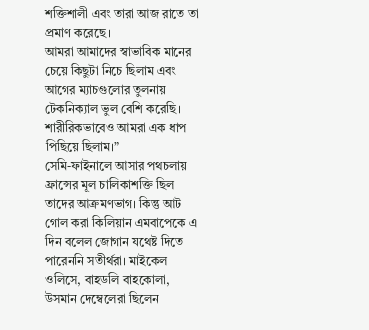শক্তিশালী এবং তারা আজ রাতে তা প্রমাণ করেছে।
আমরা আমাদের স্বাভাবিক মানের চেয়ে কিছুটা নিচে ছিলাম এবং আগের ম্যাচগুলোর তুলনায় টেকনিক্যাল ভুল বেশি করেছি। শারীরিকভাবেও আমরা এক ধাপ পিছিয়ে ছিলাম।”
সেমি-ফাইনালে আসার পথচলায় ফ্রান্সের মূল চালিকাশক্তি ছিল তাদের আক্রমণভাগ। কিন্তু আট গোল করা কিলিয়ান এমবাপেকে এ দিন বলেল জোগান যথেষ্ট দিতে পারেননি সতীর্থরা। মাইকেল ওলিসে, বাহডলি বাহকোলা, উসমান দেম্বেলেরা ছিলেন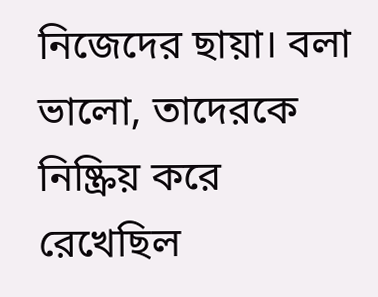নিজেদের ছায়া। বলা ভালো, তাদেরকে নিষ্ক্রিয় করে রেখেছিল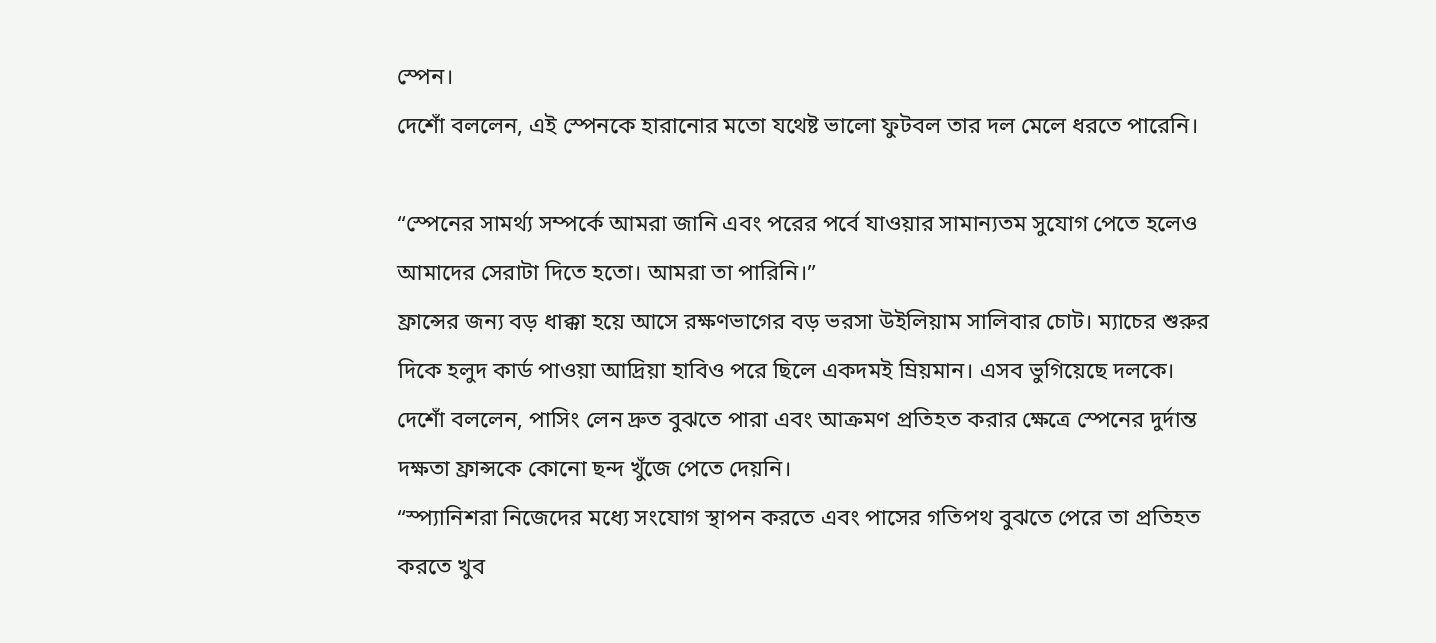স্পেন।
দেশোঁ বললেন, এই স্পেনকে হারানোর মতো যথেষ্ট ভালো ফুটবল তার দল মেলে ধরতে পারেনি।

“স্পেনের সামর্থ্য সম্পর্কে আমরা জানি এবং পরের পর্বে যাওয়ার সামান্যতম সুযোগ পেতে হলেও আমাদের সেরাটা দিতে হতো। আমরা তা পারিনি।”
ফ্রান্সের জন্য বড় ধাক্কা হয়ে আসে রক্ষণভাগের বড় ভরসা উইলিয়াম সালিবার চোট। ম্যাচের শুরুর দিকে হলুদ কার্ড পাওয়া আদ্রিয়া হাবিও পরে ছিলে একদমই ম্রিয়মান। এসব ভুগিয়েছে দলকে।
দেশোঁ বললেন, পাসিং লেন দ্রুত বুঝতে পারা এবং আক্রমণ প্রতিহত করার ক্ষেত্রে স্পেনের দুর্দান্ত দক্ষতা ফ্রান্সকে কোনো ছন্দ খুঁজে পেতে দেয়নি।
“স্প্যানিশরা নিজেদের মধ্যে সংযোগ স্থাপন করতে এবং পাসের গতিপথ বুঝতে পেরে তা প্রতিহত করতে খুব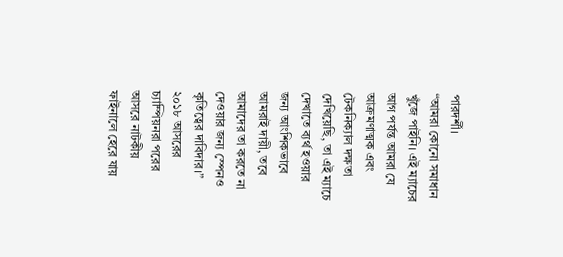পারদর্শী।
“আমরা কোনো সমাধান খুঁজে পাইনি। এই ম্যাচের আগ পর্যন্ত আমরা যে আক্রমণাত্মক এবং টেকনিক্যাল দক্ষতা দেখিয়েছি, তা এই ম্যাচে দেখাতে ব্যর্থ হওয়ার জন্য আংশিকভাবে আমরাই দায়ী, তবে আমাদের তা করতে না দেওয়ার জন্য স্পেনও কৃতিত্বের দাবিদার।”
২০১৮ আসরের চ্যাম্পিয়নরা পরের আসরে নাটকীয় ফাইনালে হেরে যায়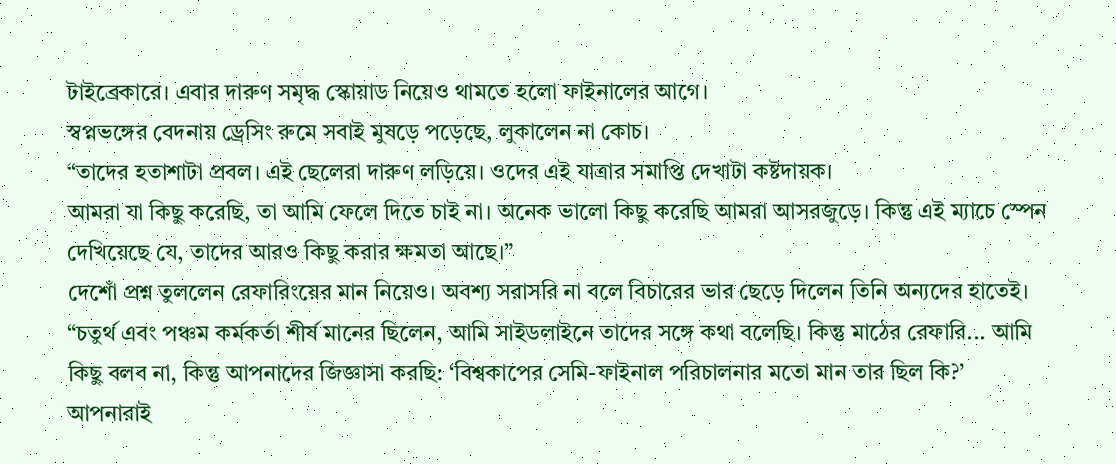টাইব্রেকারে। এবার দারুণ সমৃদ্ধ স্কোয়াড নিয়েও থামতে হলো ফাইনালের আগে।
স্বপ্নভঙ্গের বেদনায় ড্রেসিং রুমে সবাই মুষড়ে পড়েছে, লুকালেন না কোচ।
“তাদের হতাশাটা প্রবল। এই ছেলেরা দারুণ লড়িয়ে। ওদের এই যাত্রার সমাপ্তি দেখাটা কষ্টদায়ক।
আমরা যা কিছু করেছি, তা আমি ফেলে দিতে চাই না। অনেক ভালো কিছু করেছি আমরা আসরজুড়ে। কিন্তু এই ম্যাচে স্পেন দেখিয়েছে যে, তাদের আরও কিছু করার ক্ষমতা আছে।”
দেশোঁ প্রশ্ন তুললেন রেফারিংয়ের মান নিয়েও। অবশ্য সরাসরি না বলে বিচারের ভার ছেড়ে দিলেন তিনি অন্যদের হাতেই।
“চতুর্থ এবং পঞ্চম কর্মকর্তা শীর্ষ মানের ছিলেন, আমি সাইডলাইনে তাদের সঙ্গে কথা বলেছি। কিন্তু মাঠের রেফারি... আমি কিছু বলব না, কিন্তু আপনাদের জিজ্ঞাসা করছি: ‘বিশ্বকাপের সেমি-ফাইনাল পরিচালনার মতো মান তার ছিল কি?’ আপনারাই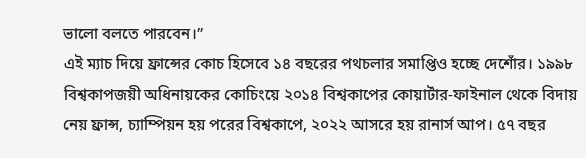ভালো বলতে পারবেন।”
এই ম্যাচ দিয়ে ফ্রান্সের কোচ হিসেবে ১৪ বছরের পথচলার সমাপ্তিও হচ্ছে দেশোঁর। ১৯৯৮ বিশ্বকাপজয়ী অধিনায়কের কোচিংয়ে ২০১৪ বিশ্বকাপের কোয়ার্টার-ফাইনাল থেকে বিদায় নেয় ফ্রান্স, চ্যাম্পিয়ন হয় পরের বিশ্বকাপে, ২০২২ আসরে হয় রানার্স আপ। ৫৭ বছর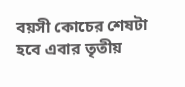বয়সী কোচের শেষটা হবে এবার তৃতীয়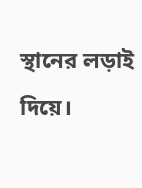স্থানের লড়াই দিয়ে।